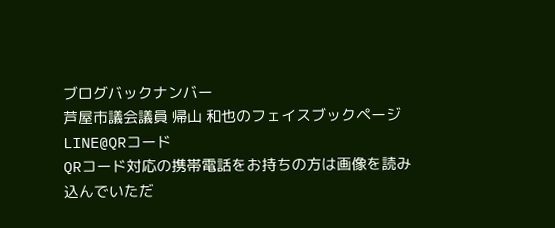ブログバックナンバー
芦屋市議会議員 帰山 和也のフェイスブックページ
LINE@QRコード
QRコード対応の携帯電話をお持ちの方は画像を読み込んでいただ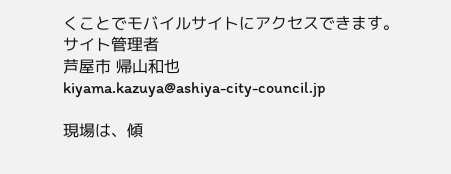くことでモバイルサイトにアクセスできます。
サイト管理者
芦屋市 帰山和也
kiyama.kazuya@ashiya-city-council.jp

現場は、傾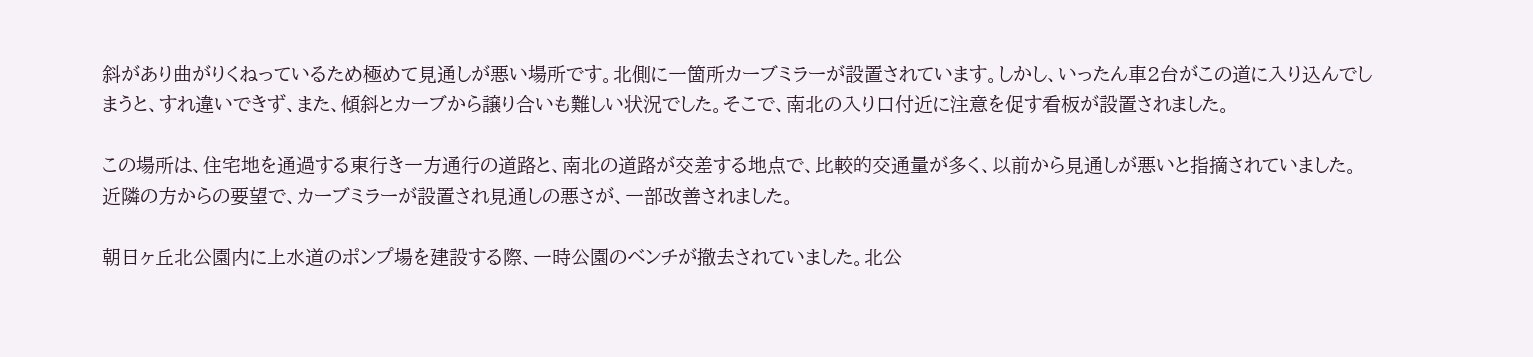斜があり曲がりくねっているため極めて見通しが悪い場所です。北側に一箇所カーブミラーが設置されています。しかし、いったん車2台がこの道に入り込んでしまうと、すれ違いできず、また、傾斜とカーブから譲り合いも難しい状況でした。そこで、南北の入り口付近に注意を促す看板が設置されました。

この場所は、住宅地を通過する東行き一方通行の道路と、南北の道路が交差する地点で、比較的交通量が多く、以前から見通しが悪いと指摘されていました。近隣の方からの要望で、カーブミラーが設置され見通しの悪さが、一部改善されました。

朝日ヶ丘北公園内に上水道のポンプ場を建設する際、一時公園のベンチが撤去されていました。北公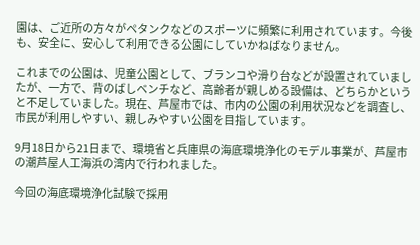園は、ご近所の方々がペタンクなどのスポーツに頻繁に利用されています。今後も、安全に、安心して利用できる公園にしていかねばなりません。

これまでの公園は、児童公園として、ブランコや滑り台などが設置されていましたが、一方で、背のばしベンチなど、高齢者が親しめる設備は、どちらかというと不足していました。現在、芦屋市では、市内の公園の利用状況などを調査し、市民が利用しやすい、親しみやすい公園を目指しています。

9月18日から21日まで、環境省と兵庫県の海底環境浄化のモデル事業が、芦屋市の潮芦屋人工海浜の湾内で行われました。

今回の海底環境浄化試験で採用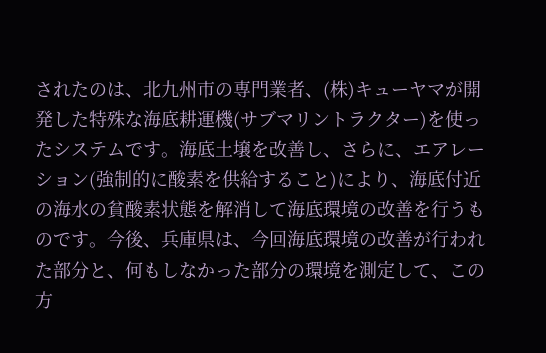されたのは、北九州市の専門業者、(株)キューヤマが開発した特殊な海底耕運機(サブマリントラクター)を使ったシステムです。海底土壌を改善し、さらに、エアレーション(強制的に酸素を供給すること)により、海底付近の海水の貧酸素状態を解消して海底環境の改善を行うものです。今後、兵庫県は、今回海底環境の改善が行われた部分と、何もしなかった部分の環境を測定して、この方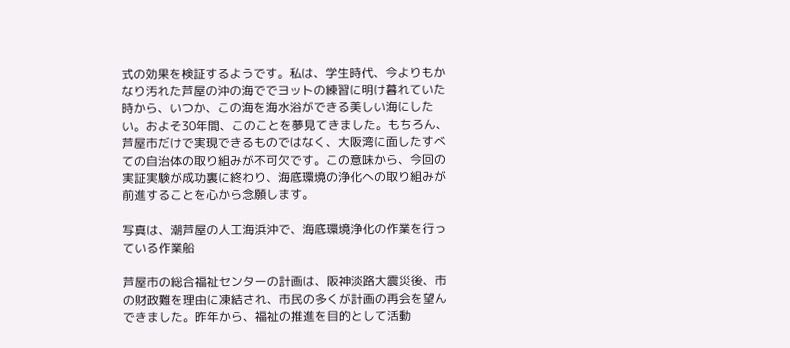式の効果を検証するようです。私は、学生時代、今よりもかなり汚れた芦屋の沖の海ででヨットの練習に明け暮れていた時から、いつか、この海を海水浴ができる美しい海にしたい。およそ30年間、このことを夢見てきました。もちろん、芦屋市だけで実現できるものではなく、大阪湾に面したすべての自治体の取り組みが不可欠です。この意味から、今回の実証実験が成功裏に終わり、海底環境の浄化への取り組みが前進することを心から念願します。

写真は、潮芦屋の人工海浜沖で、海底環境浄化の作業を行っている作業船

芦屋市の総合福祉センターの計画は、阪神淡路大震災後、市の財政難を理由に凍結され、市民の多くが計画の再会を望んできました。昨年から、福祉の推進を目的として活動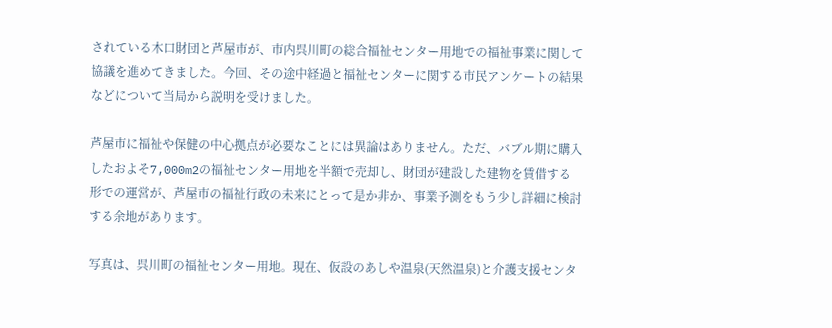されている木口財団と芦屋市が、市内呉川町の総合福祉センター用地での福祉事業に関して協議を進めてきました。今回、その途中経過と福祉センターに関する市民アンケートの結果などについて当局から説明を受けました。

芦屋市に福祉や保健の中心拠点が必要なことには異論はありません。ただ、バブル期に購入したおよそ7,000m2の福祉センター用地を半額で売却し、財団が建設した建物を賃借する形での運営が、芦屋市の福祉行政の未来にとって是か非か、事業予測をもう少し詳細に検討する余地があります。

写真は、呉川町の福祉センター用地。現在、仮設のあしや温泉(天然温泉)と介護支援センタ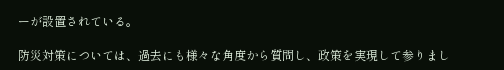ーが設置されている。

防災対策については、過去にも様々な角度から質問し、政策を実現して参りまし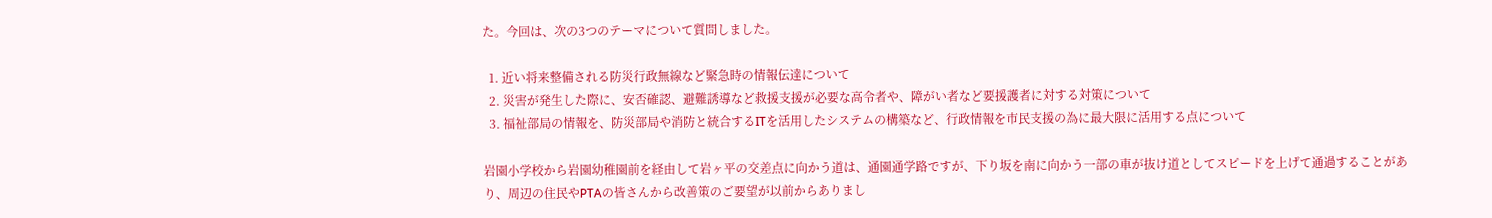た。今回は、次の3つのテーマについて質問しました。

  1. 近い将来整備される防災行政無線など緊急時の情報伝達について
  2. 災害が発生した際に、安否確認、避難誘導など救援支援が必要な高令者や、障がい者など要援護者に対する対策について
  3. 福祉部局の情報を、防災部局や消防と統合するITを活用したシステムの構築など、行政情報を市民支援の為に最大限に活用する点について

岩園小学校から岩園幼稚園前を経由して岩ヶ平の交差点に向かう道は、通園通学路ですが、下り坂を南に向かう一部の車が抜け道としてスピードを上げて通過することがあり、周辺の住民やPTAの皆さんから改善策のご要望が以前からありまし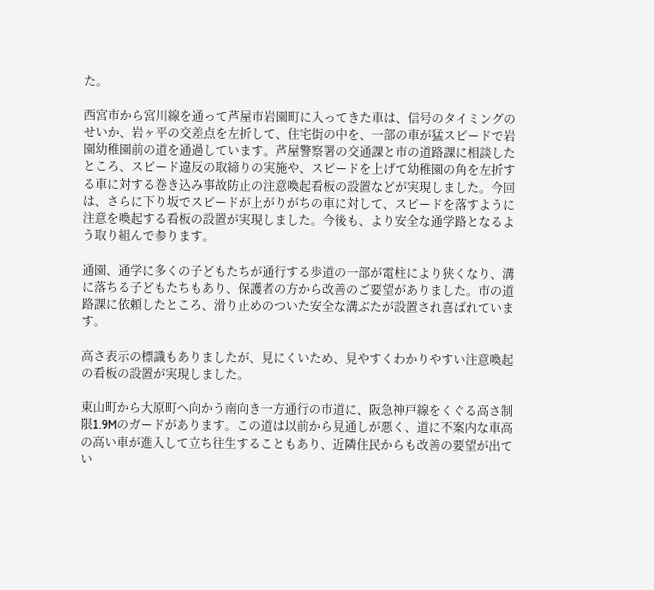た。

西宮市から宮川線を通って芦屋市岩園町に入ってきた車は、信号のタイミングのせいか、岩ヶ平の交差点を左折して、住宅街の中を、一部の車が猛スピードで岩園幼稚園前の道を通過しています。芦屋警察署の交通課と市の道路課に相談したところ、スピード違反の取締りの実施や、スピードを上げて幼稚園の角を左折する車に対する巻き込み事故防止の注意喚起看板の設置などが実現しました。今回は、さらに下り坂でスピードが上がりがちの車に対して、スピードを落すように注意を喚起する看板の設置が実現しました。今後も、より安全な通学路となるよう取り組んで参ります。

通園、通学に多くの子どもたちが通行する歩道の一部が電柱により狭くなり、溝に落ちる子どもたちもあり、保護者の方から改善のご要望がありました。市の道路課に依頼したところ、滑り止めのついた安全な溝ぶたが設置され喜ばれています。

高さ表示の標識もありましたが、見にくいため、見やすくわかりやすい注意喚起の看板の設置が実現しました。

東山町から大原町へ向かう南向き一方通行の市道に、阪急神戸線をくぐる高さ制限1.9Mのガードがあります。この道は以前から見通しが悪く、道に不案内な車高の高い車が進入して立ち往生することもあり、近隣住民からも改善の要望が出てい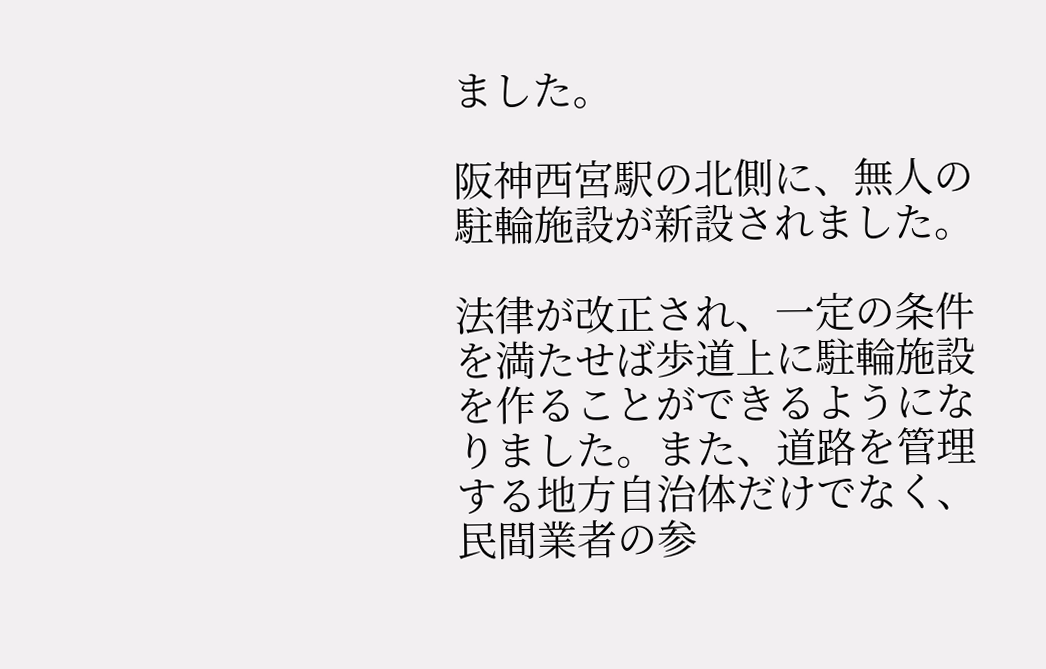ました。

阪神西宮駅の北側に、無人の駐輪施設が新設されました。

法律が改正され、一定の条件を満たせば歩道上に駐輪施設を作ることができるようになりました。また、道路を管理する地方自治体だけでなく、民間業者の参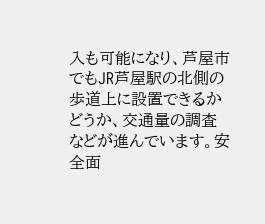入も可能になり、芦屋市でもJR芦屋駅の北側の歩道上に設置できるかどうか、交通量の調査などが進んでいます。安全面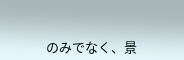のみでなく、景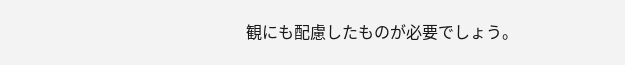観にも配慮したものが必要でしょう。